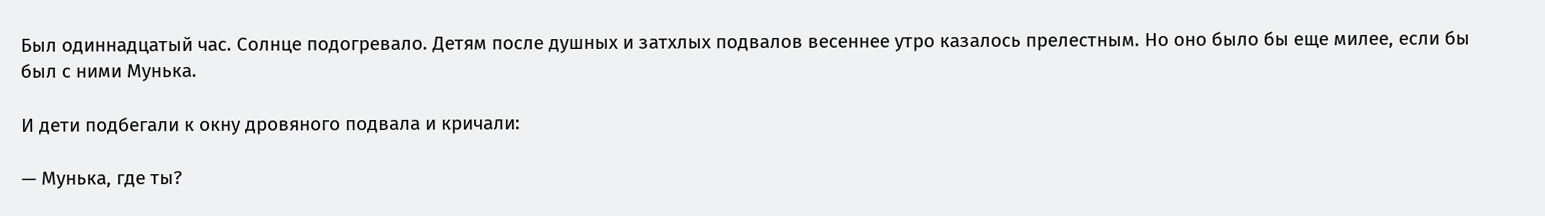Был одиннадцатый час. Солнце подогревало. Детям после душных и затхлых подвалов весеннее утро казалось прелестным. Но оно было бы еще милее, если бы был с ними Мунька.

И дети подбегали к окну дровяного подвала и кричали:

— Мунька, где ты?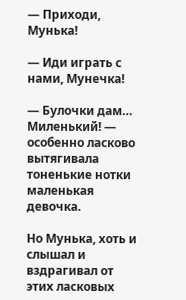— Приходи, Мунька!

— Иди играть с нами, Мунечка!

— Булочки дам… Миленький! — особенно ласково вытягивала тоненькие нотки маленькая девочка.

Но Мунька, хоть и слышал и вздрагивал от этих ласковых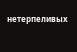нетерпеливых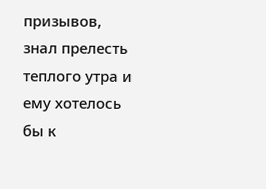призывов, знал прелесть теплого утра и ему хотелось бы к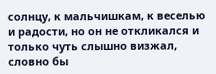солнцу, к мальчишкам, к веселью и радости, но он не откликался и только чуть слышно визжал, словно бы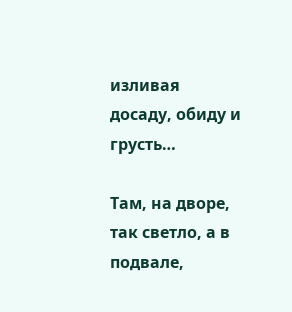изливая досаду, обиду и грусть…

Там, на дворе, так светло, а в подвале,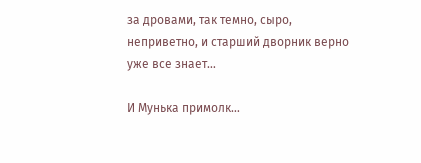за дровами, так темно, сыро, неприветно, и старший дворник верно уже все знает…

И Мунька примолк…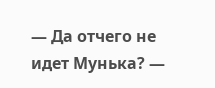— Да отчего не идет Мунька? —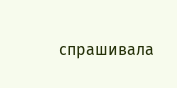спрашивала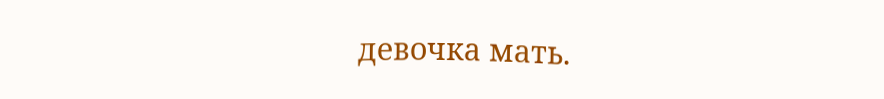девочка мать.